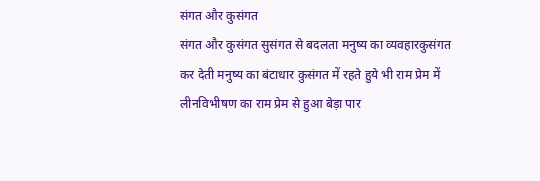संगत और कुसंगत
संगत और कुसंगत सुसंगत से बदलता मनुष्य का व्यवहारकुसंगत कर देती मनुष्य का बंटाधार कुसंगत में रहते हुये भी राम प्रेम में लीनविभीषण का राम प्रेम से हुआ बेड़ा पार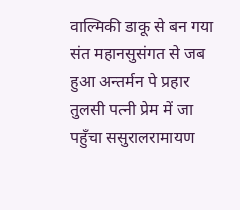वाल्मिकी डाकू से बन गया संत महानसुसंगत से जब हुआ अन्तर्मन पे प्रहार तुलसी पत्नी प्रेम में जा पहुँचा ससुरालरामायण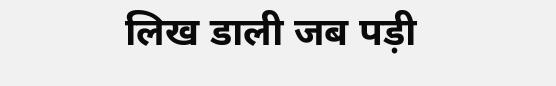लिख डाली जब पड़ी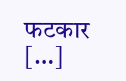फटकार […]